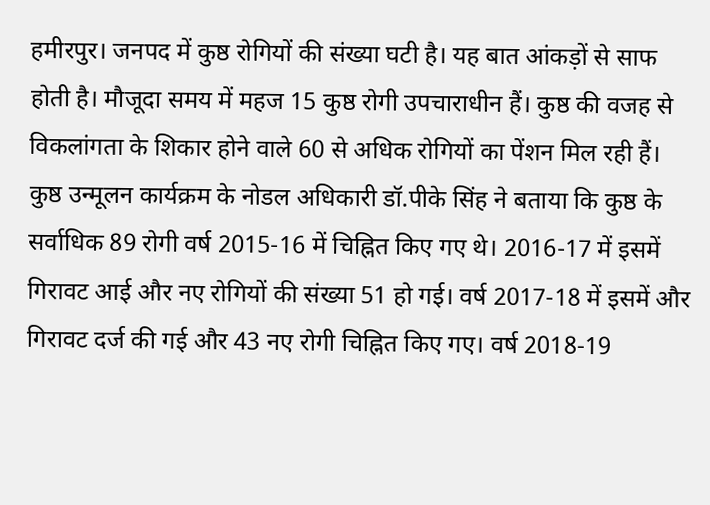हमीरपुर। जनपद में कुष्ठ रोगियों की संख्या घटी है। यह बात आंकड़ों से साफ होती है। मौजूदा समय में महज 15 कुष्ठ रोगी उपचाराधीन हैं। कुष्ठ की वजह से विकलांगता के शिकार होने वाले 60 से अधिक रोगियों का पेंशन मिल रही हैं।
कुष्ठ उन्मूलन कार्यक्रम के नोडल अधिकारी डॉ.पीके सिंह ने बताया कि कुष्ठ के सर्वाधिक 89 रोगी वर्ष 2015-16 में चिह्नित किए गए थे। 2016-17 में इसमें गिरावट आई और नए रोगियों की संख्या 51 हो गई। वर्ष 2017-18 में इसमें और गिरावट दर्ज की गई और 43 नए रोगी चिह्नित किए गए। वर्ष 2018-19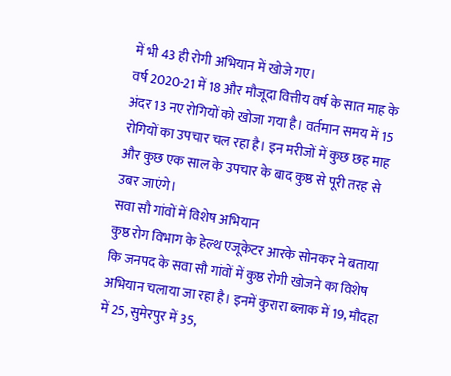में भी 43 ही रोगी अभियान में खोजे गए।
वर्ष 2020-21 में 18 और मौजूदा वित्तीय वर्ष के सात माह के अंदर 13 नए रोगियों को खोजा गया है। वर्तमान समय में 15 रोगियों का उपचार चल रहा है। इन मरीजों में कुछ छह माह और कुछ एक साल के उपचार के बाद कुष्ठ से पूरी तरह से उबर जाएंगे।
सवा सौ गांवों में विशेष अभियान
कुष्ठ रोग विभाग के हेल्थ एजूकेटर आरके सोनकर ने बताया कि जनपद के सवा सौ गांवों में कुष्ठ रोगी खोजने का विशेष अभियान चलाया जा रहा है। इनमें कुरारा ब्लाक में 19, मौदहा में 25, सुमेरपुर में 35,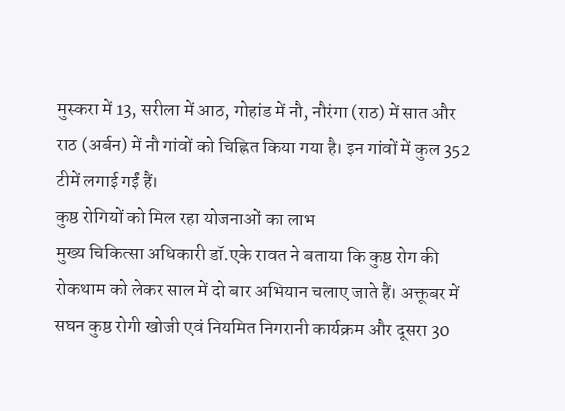मुस्करा में 13, सरीला में आठ, गोहांड में नौ, नौरंगा (राठ) में सात और राठ (अर्बन) में नौ गांवों को चिह्नित किया गया है। इन गांवों में कुल 352 टीमें लगाई गईं हैं।
कुष्ठ रोगियों को मिल रहा योजनाओं का लाभ
मुख्य चिकित्सा अधिकारी डॉ.एके रावत ने बताया कि कुष्ठ रोग की रोकथाम को लेकर साल में दो बार अभियान चलाए जाते हैं। अक्तूबर में सघन कुष्ठ रोगी खोजी एवं नियमित निगरानी कार्यक्रम और दूसरा 30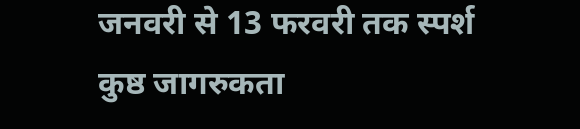जनवरी से 13 फरवरी तक स्पर्श कुष्ठ जागरुकता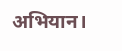अभियान।